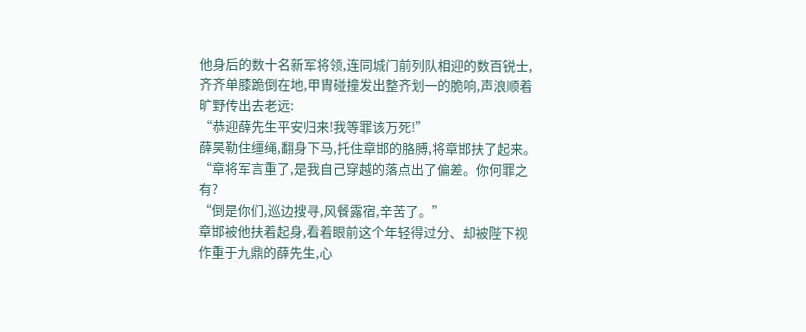他身后的数十名新军将领,连同城门前列队相迎的数百锐士,齐齐单膝跪倒在地,甲胄碰撞发出整齐划一的脆响,声浪顺着旷野传出去老远:
“恭迎薛先生平安归来!我等罪该万死!”
薛昊勒住缰绳,翻身下马,托住章邯的胳膊,将章邯扶了起来。
“章将军言重了,是我自己穿越的落点出了偏差。你何罪之有?
“倒是你们,巡边搜寻,风餐露宿,辛苦了。”
章邯被他扶着起身,看着眼前这个年轻得过分、却被陛下视作重于九鼎的薛先生,心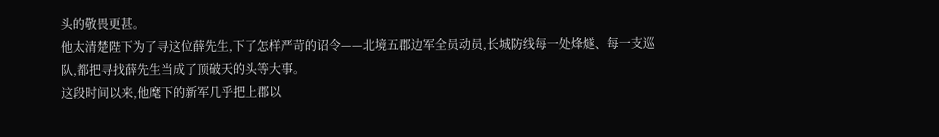头的敬畏更甚。
他太清楚陛下为了寻这位薛先生,下了怎样严苛的诏令——北境五郡边军全员动员,长城防线每一处烽燧、每一支巡队,都把寻找薛先生当成了顶破天的头等大事。
这段时间以来,他麾下的新军几乎把上郡以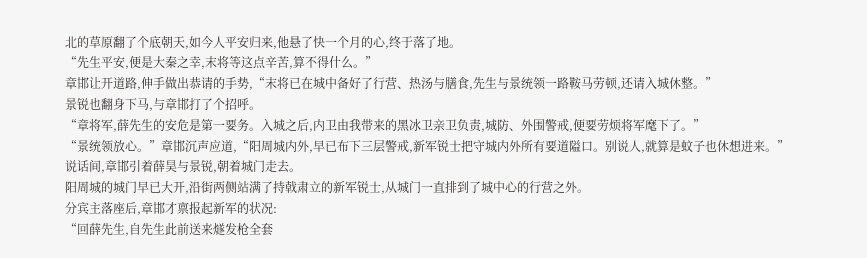北的草原翻了个底朝天,如今人平安归来,他悬了快一个月的心,终于落了地。
“先生平安,便是大秦之幸,末将等这点辛苦,算不得什么。”
章邯让开道路,伸手做出恭请的手势,“末将已在城中备好了行营、热汤与膳食,先生与景统领一路鞍马劳顿,还请入城休整。”
景锐也翻身下马,与章邯打了个招呼。
“章将军,薛先生的安危是第一要务。入城之后,内卫由我带来的黑冰卫亲卫负责,城防、外围警戒,便要劳烦将军麾下了。”
“景统领放心。”章邯沉声应道,“阳周城内外,早已布下三层警戒,新军锐士把守城内外所有要道隘口。别说人,就算是蚊子也休想进来。”
说话间,章邯引着薛昊与景锐,朝着城门走去。
阳周城的城门早已大开,沿街两侧站满了持戟肃立的新军锐士,从城门一直排到了城中心的行营之外。
分宾主落座后,章邯才禀报起新军的状况:
“回薛先生,自先生此前送来燧发枪全套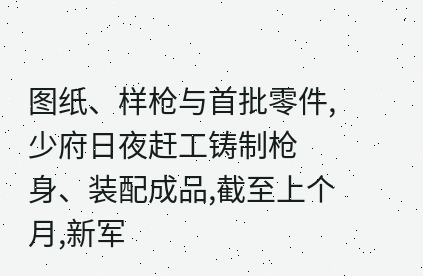图纸、样枪与首批零件,少府日夜赶工铸制枪身、装配成品,截至上个月,新军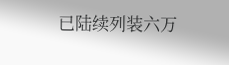已陆续列装六万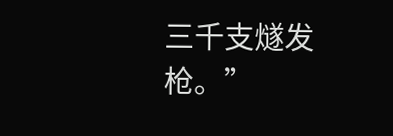三千支燧发枪。”